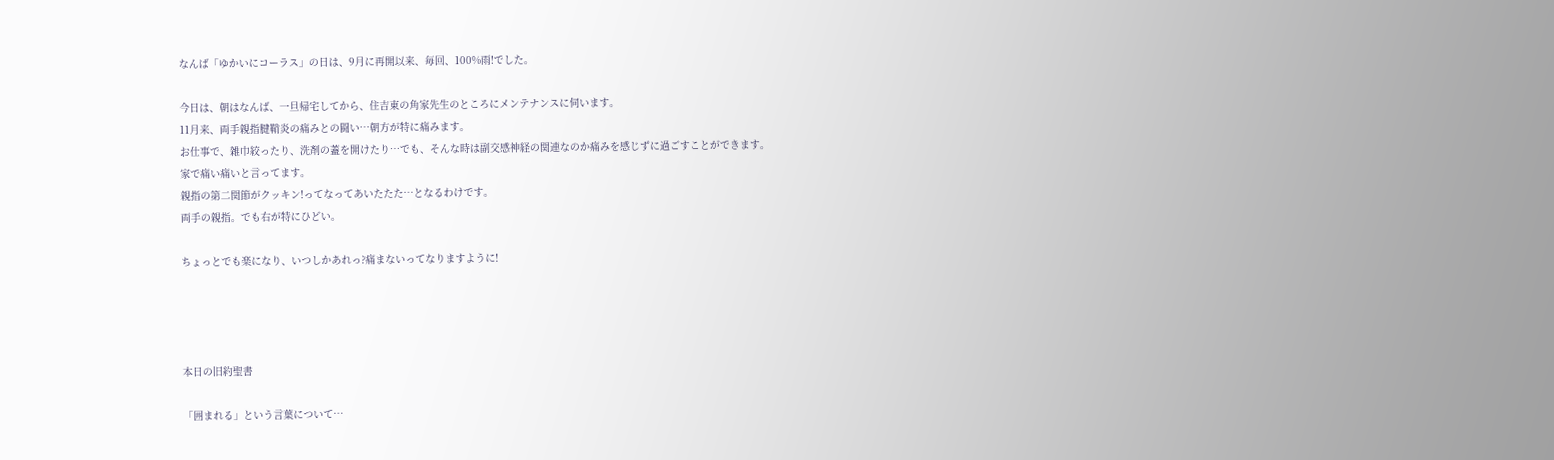なんば「ゆかいにコーラス」の日は、9月に再開以来、毎回、100%雨!でした。

今日は、朝はなんば、一旦帰宅してから、住吉東の角家先生のところにメンテナンスに伺います。
11月来、両手親指腱鞘炎の痛みとの闘い…朝方が特に痛みます。
お仕事で、雑巾絞ったり、洗剤の蓋を開けたり…でも、そんな時は副交感神経の関連なのか痛みを感じずに過ごすことができます。
家で痛い痛いと言ってます。
親指の第二関節がクッキン!ってなってあいたたた…となるわけです。
両手の親指。でも右が特にひどい。

ちょっとでも楽になり、いつしかあれっ?痛まないってなりますように!




本日の旧約聖書

「囲まれる」という言葉について…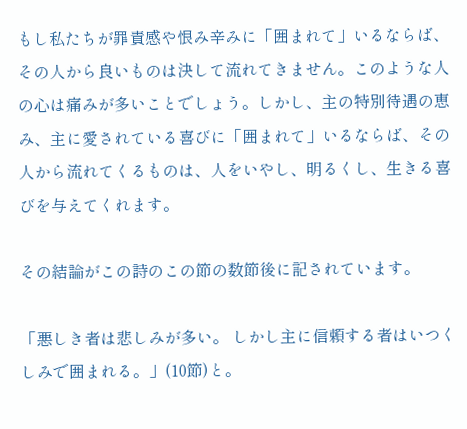もし私たちが罪責感や恨み辛みに「囲まれて」いるならば、その人から良いものは決して流れてきません。このような人の心は痛みが多いことでしょう。しかし、主の特別待遇の恵み、主に愛されている喜びに「囲まれて」いるならば、その人から流れてくるものは、人をいやし、明るくし、生きる喜びを与えてくれます。

その結論がこの詩のこの節の数節後に記されています。

「悪しき者は悲しみが多い。 しかし主に信頼する者はいつくしみで囲まれる。」(10節)と。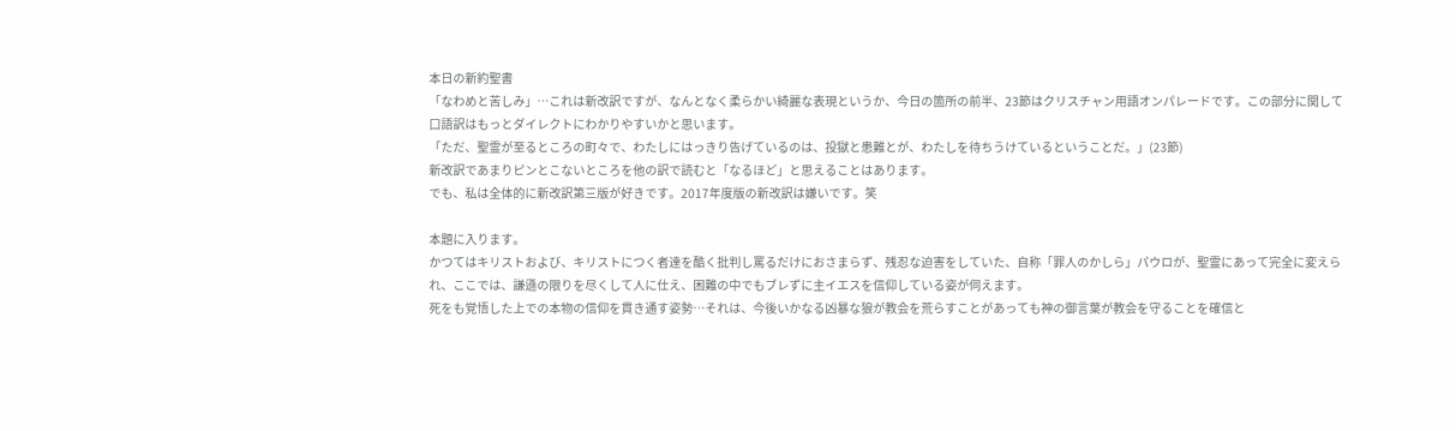本日の新約聖書
「なわめと苦しみ」…これは新改訳ですが、なんとなく柔らかい綺麗な表現というか、今日の箇所の前半、23節はクリスチャン用語オンパレードです。この部分に関して口語訳はもっとダイレクトにわかりやすいかと思います。
「ただ、聖霊が至るところの町々で、わたしにはっきり告げているのは、投獄と患難とが、わたしを待ちうけているということだ。」(23節)
新改訳であまりピンとこないところを他の訳で読むと「なるほど」と思えることはあります。
でも、私は全体的に新改訳第三版が好きです。2017年度版の新改訳は嫌いです。笑

本題に入ります。
かつてはキリストおよび、キリストにつく者達を酷く批判し罵るだけにおさまらず、残忍な迫害をしていた、自称「罪人のかしら」パウロが、聖霊にあって完全に変えられ、ここでは、謙遜の限りを尽くして人に仕え、困難の中でもブレずに主イエスを信仰している姿が伺えます。
死をも覚悟した上での本物の信仰を貫き通す姿勢…それは、今後いかなる凶暴な狼が教会を荒らすことがあっても神の御言葉が教会を守ることを確信と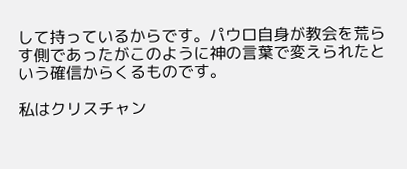して持っているからです。パウロ自身が教会を荒らす側であったがこのように神の言葉で変えられたという確信からくるものです。

私はクリスチャン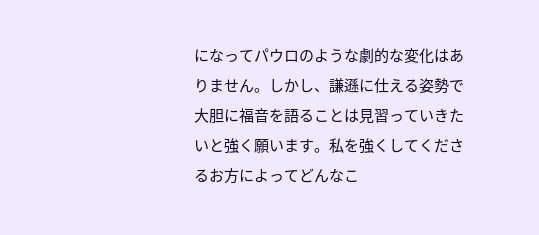になってパウロのような劇的な変化はありません。しかし、謙遜に仕える姿勢で大胆に福音を語ることは見習っていきたいと強く願います。私を強くしてくださるお方によってどんなこ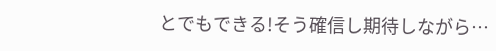とでもできる!そう確信し期待しながら…